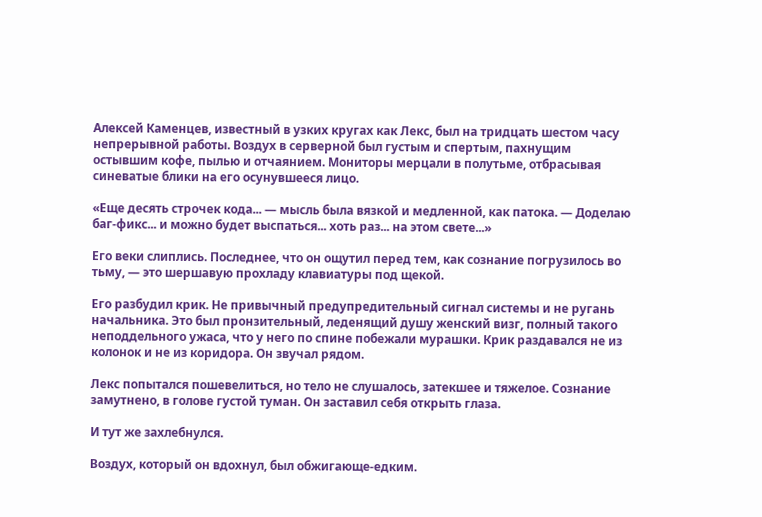Алексей Каменцев, известный в узких кругах как Лекс, был на тридцать шестом часу непрерывной работы. Воздух в серверной был густым и спертым, пахнущим остывшим кофе, пылью и отчаянием. Мониторы мерцали в полутьме, отбрасывая синеватые блики на его осунувшееся лицо.

«Еще десять строчек кода... — мысль была вязкой и медленной, как патока. — Доделаю баг-фикс... и можно будет выспаться... хоть раз... на этом свете...»

Его веки слиплись. Последнее, что он ощутил перед тем, как сознание погрузилось во тьму, — это шершавую прохладу клавиатуры под щекой.

Его разбудил крик. Не привычный предупредительный сигнал системы и не ругань начальника. Это был пронзительный, леденящий душу женский визг, полный такого неподдельного ужаса, что у него по спине побежали мурашки. Крик раздавался не из колонок и не из коридора. Он звучал рядом.

Лекс попытался пошевелиться, но тело не слушалось, затекшее и тяжелое. Сознание замутнено, в голове густой туман. Он заставил себя открыть глаза.

И тут же захлебнулся.

Воздух, который он вдохнул, был обжигающе-едким.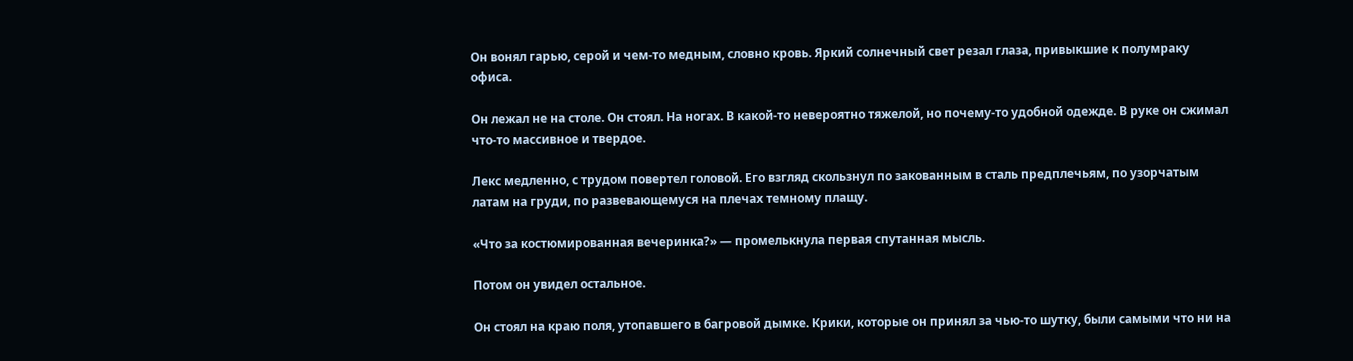Он вонял гарью, серой и чем-то медным, словно кровь. Яркий солнечный свет резал глаза, привыкшие к полумраку офиса.

Он лежал не на столе. Он стоял. На ногах. В какой-то невероятно тяжелой, но почему-то удобной одежде. В руке он сжимал что-то массивное и твердое.

Лекс медленно, с трудом повертел головой. Его взгляд скользнул по закованным в сталь предплечьям, по узорчатым латам на груди, по развевающемуся на плечах темному плащу.

«Что за костюмированная вечеринка?» — промелькнула первая спутанная мысль.

Потом он увидел остальное.

Он стоял на краю поля, утопавшего в багровой дымке. Крики, которые он принял за чью-то шутку, были самыми что ни на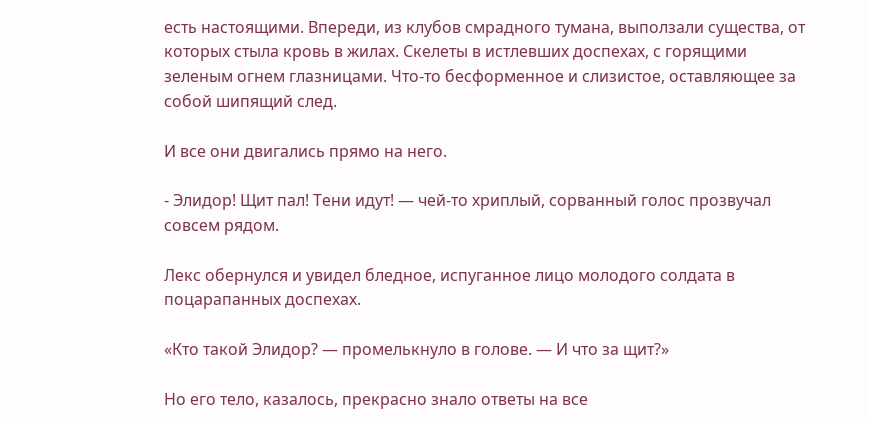есть настоящими. Впереди, из клубов смрадного тумана, выползали существа, от которых стыла кровь в жилах. Скелеты в истлевших доспехах, с горящими зеленым огнем глазницами. Что-то бесформенное и слизистое, оставляющее за собой шипящий след.

И все они двигались прямо на него.

- Элидор! Щит пал! Тени идут! — чей-то хриплый, сорванный голос прозвучал совсем рядом.

Лекс обернулся и увидел бледное, испуганное лицо молодого солдата в поцарапанных доспехах.

«Кто такой Элидор? — промелькнуло в голове. — И что за щит?»

Но его тело, казалось, прекрасно знало ответы на все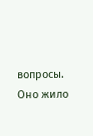вопросы. Оно жило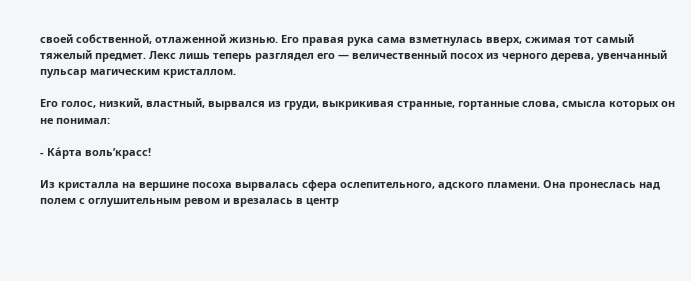своей собственной, отлаженной жизнью. Его правая рука сама взметнулась вверх, сжимая тот самый тяжелый предмет. Лекс лишь теперь разглядел его — величественный посох из черного дерева, увенчанный пульсар магическим кристаллом.

Его голос, низкий, властный, вырвался из груди, выкрикивая странные, гортанные слова, смысла которых он не понимал:

- Ка́рта воль’красс!

Из кристалла на вершине посоха вырвалась сфера ослепительного, адского пламени. Она пронеслась над полем с оглушительным ревом и врезалась в центр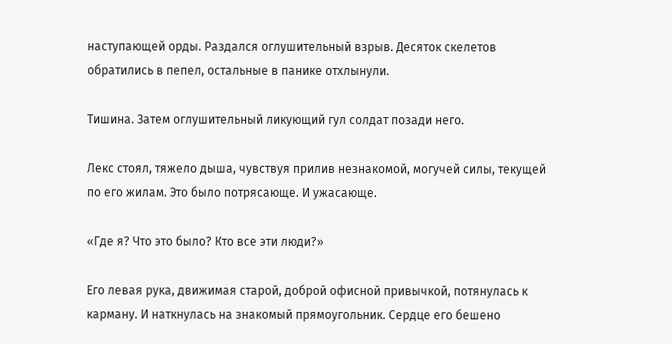наступающей орды. Раздался оглушительный взрыв. Десяток скелетов обратились в пепел, остальные в панике отхлынули.

Тишина. Затем оглушительный ликующий гул солдат позади него.

Лекс стоял, тяжело дыша, чувствуя прилив незнакомой, могучей силы, текущей по его жилам. Это было потрясающе. И ужасающе.

«Где я? Что это было? Кто все эти люди?»

Его левая рука, движимая старой, доброй офисной привычкой, потянулась к карману. И наткнулась на знакомый прямоугольник. Сердце его бешено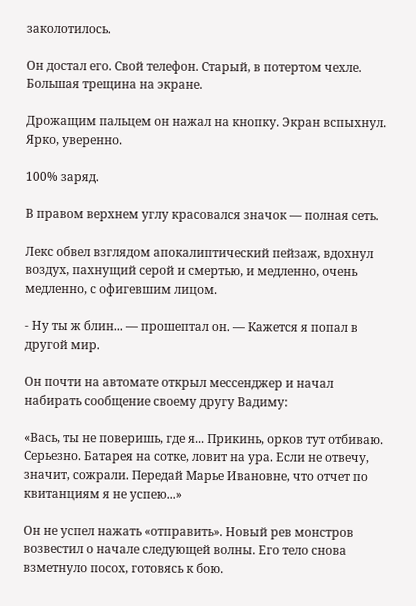заколотилось.

Он достал его. Свой телефон. Старый, в потертом чехле. Большая трещина на экране.

Дрожащим пальцем он нажал на кнопку. Экран вспыхнул. Ярко, уверенно.

100% заряд.

В правом верхнем углу красовался значок — полная сеть.

Лекс обвел взглядом апокалиптический пейзаж, вдохнул воздух, пахнущий серой и смертью, и медленно, очень медленно, с офигевшим лицом.

- Ну ты ж блин... — прошептал он. — Кажется я попал в другой мир.

Он почти на автомате открыл мессенджер и начал набирать сообщение своему другу Вадиму:

«Вась, ты не поверишь, где я... Прикинь, орков тут отбиваю. Серьезно. Батарея на сотке, ловит на ура. Если не отвечу, значит, сожрали. Передай Марье Ивановне, что отчет по квитанциям я не успею...»

Он не успел нажать «отправить». Новый рев монстров возвестил о начале следующей волны. Его тело снова взметнуло посох, готовясь к бою.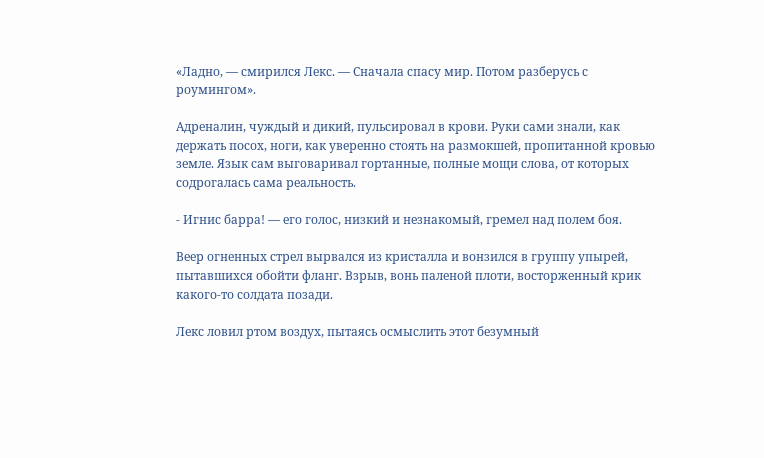«Ладно, — смирился Лекс. — Сначала спасу мир. Потом разберусь с роумингом».

Адреналин, чуждый и дикий, пульсировал в крови. Руки сами знали, как держать посох, ноги, как уверенно стоять на размокшей, пропитанной кровью земле. Язык сам выговаривал гортанные, полные мощи слова, от которых содрогалась сама реальность.

- Игнис барра! — его голос, низкий и незнакомый, гремел над полем боя.

Веер огненных стрел вырвался из кристалла и вонзился в группу упырей, пытавшихся обойти фланг. Взрыв, вонь паленой плоти, восторженный крик какого-то солдата позади.

Лекс ловил ртом воздух, пытаясь осмыслить этот безумный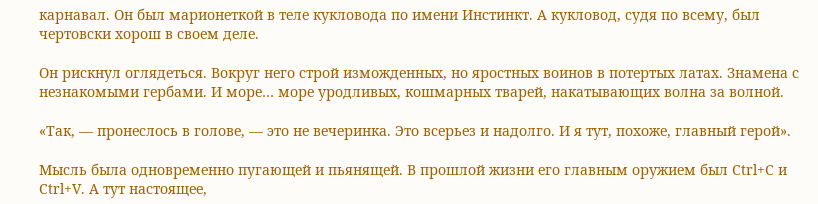карнавал. Он был марионеткой в теле кукловода по имени Инстинкт. А кукловод, судя по всему, был чертовски хорош в своем деле.

Он рискнул оглядеться. Вокруг него строй изможденных, но яростных воинов в потертых латах. Знамена с незнакомыми гербами. И море… море уродливых, кошмарных тварей, накатывающих волна за волной.

«Так, — пронеслось в голове, — это не вечеринка. Это всерьез и надолго. И я тут, похоже, главный герой».

Мысль была одновременно пугающей и пьянящей. В прошлой жизни его главным оружием был Ctrl+C и Ctrl+V. А тут настоящее,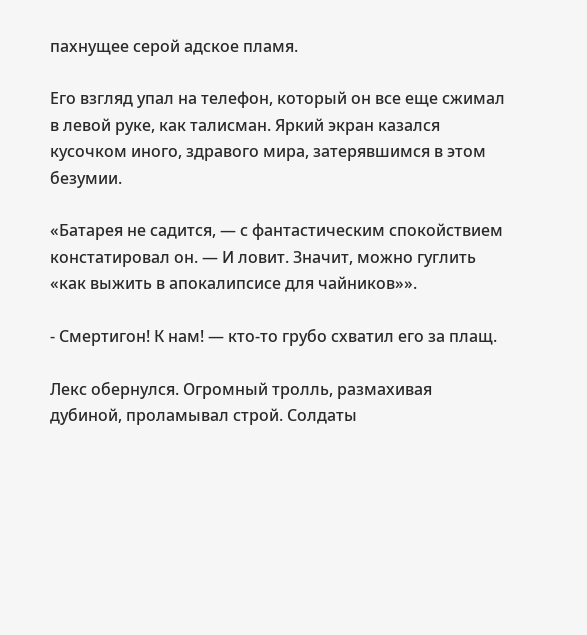пахнущее серой адское пламя.

Его взгляд упал на телефон, который он все еще сжимал в левой руке, как талисман. Яркий экран казался кусочком иного, здравого мира, затерявшимся в этом безумии.

«Батарея не садится, — с фантастическим спокойствием констатировал он. — И ловит. Значит, можно гуглить «как выжить в апокалипсисе для чайников»».

- Смертигон! К нам! — кто-то грубо схватил его за плащ.

Лекс обернулся. Огромный тролль, размахивая дубиной, проламывал строй. Солдаты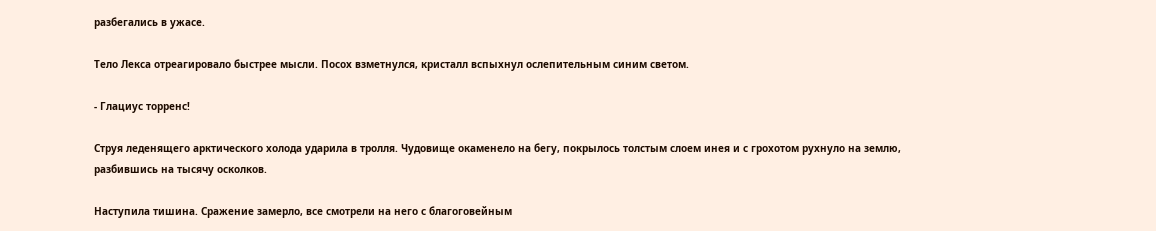разбегались в ужасе.

Тело Лекса отреагировало быстрее мысли. Посох взметнулся, кристалл вспыхнул ослепительным синим светом.

- Глациус торренс!

Струя леденящего арктического холода ударила в тролля. Чудовище окаменело на бегу, покрылось толстым слоем инея и с грохотом рухнуло на землю, разбившись на тысячу осколков.

Наступила тишина. Сражение замерло, все смотрели на него с благоговейным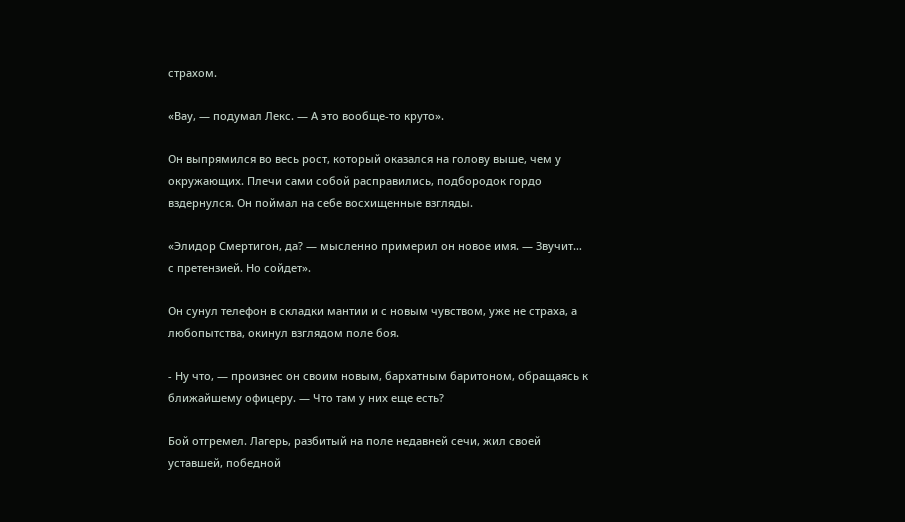страхом.

«Вау, — подумал Лекс. — А это вообще-то круто».

Он выпрямился во весь рост, который оказался на голову выше, чем у окружающих. Плечи сами собой расправились, подбородок гордо вздернулся. Он поймал на себе восхищенные взгляды.

«Элидор Смертигон, да? — мысленно примерил он новое имя. — Звучит… с претензией. Но сойдет».

Он сунул телефон в складки мантии и с новым чувством, уже не страха, а любопытства, окинул взглядом поле боя.

- Ну что, — произнес он своим новым, бархатным баритоном, обращаясь к ближайшему офицеру. — Что там у них еще есть?

Бой отгремел. Лагерь, разбитый на поле недавней сечи, жил своей уставшей, победной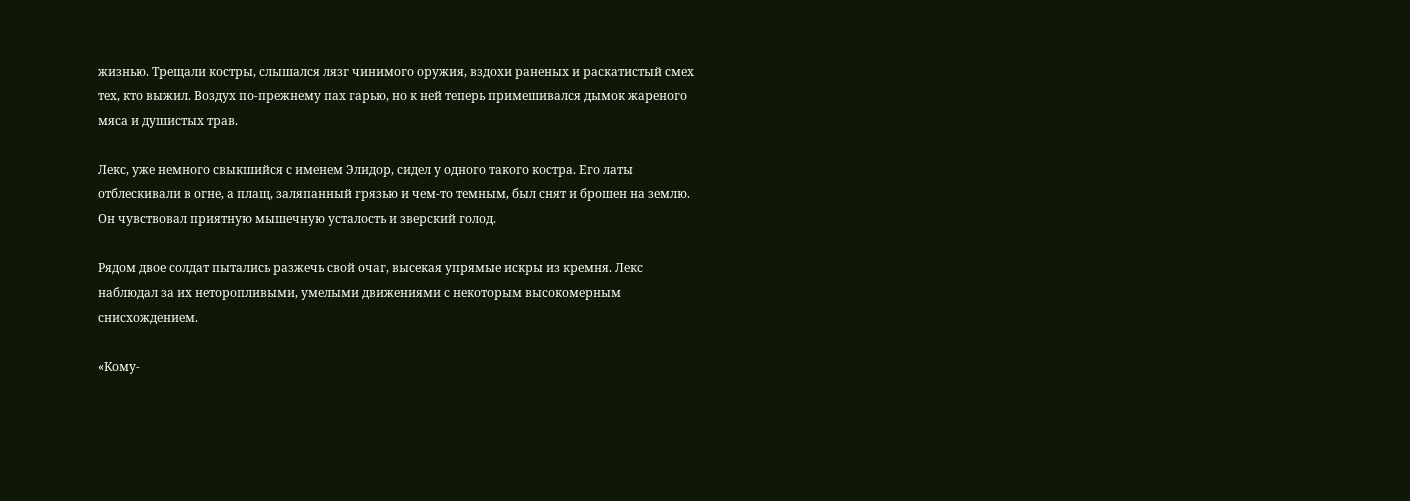жизнью. Трещали костры, слышался лязг чинимого оружия, вздохи раненых и раскатистый смех тех, кто выжил. Воздух по-прежнему пах гарью, но к ней теперь примешивался дымок жареного мяса и душистых трав.

Лекс, уже немного свыкшийся с именем Элидор, сидел у одного такого костра. Его латы отблескивали в огне, а плащ, заляпанный грязью и чем-то темным, был снят и брошен на землю. Он чувствовал приятную мышечную усталость и зверский голод.

Рядом двое солдат пытались разжечь свой очаг, высекая упрямые искры из кремня. Лекс наблюдал за их неторопливыми, умелыми движениями с некоторым высокомерным снисхождением.

«Кому-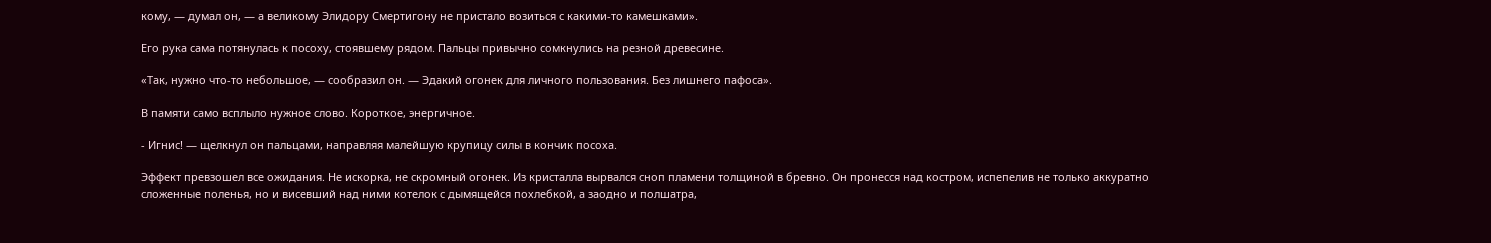кому, — думал он, — а великому Элидору Смертигону не пристало возиться с какими-то камешками».

Его рука сама потянулась к посоху, стоявшему рядом. Пальцы привычно сомкнулись на резной древесине.

«Так, нужно что-то небольшое, — сообразил он. — Эдакий огонек для личного пользования. Без лишнего пафоса».

В памяти само всплыло нужное слово. Короткое, энергичное.

- Игнис! — щелкнул он пальцами, направляя малейшую крупицу силы в кончик посоха.

Эффект превзошел все ожидания. Не искорка, не скромный огонек. Из кристалла вырвался сноп пламени толщиной в бревно. Он пронесся над костром, испепелив не только аккуратно сложенные поленья, но и висевший над ними котелок с дымящейся похлебкой, а заодно и полшатра,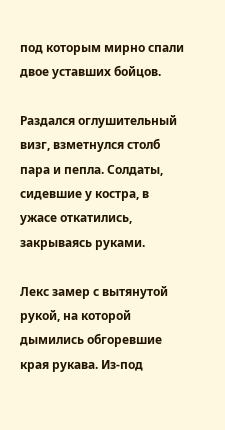под которым мирно спали двое уставших бойцов.

Раздался оглушительный визг, взметнулся столб пара и пепла. Солдаты, сидевшие у костра, в ужасе откатились, закрываясь руками.

Лекс замер с вытянутой рукой, на которой дымились обгоревшие края рукава. Из-под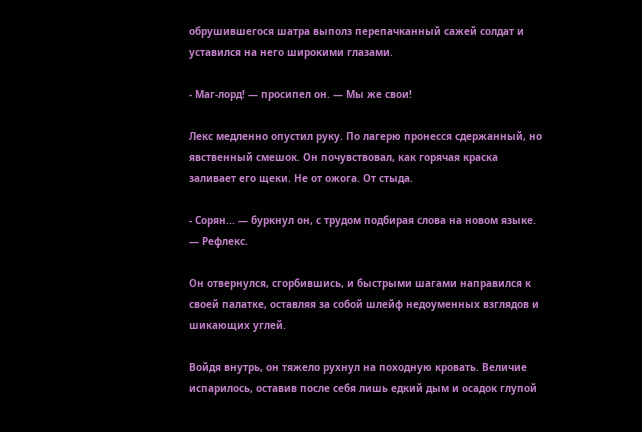обрушившегося шатра выполз перепачканный сажей солдат и уставился на него широкими глазами.

- Маг-лорд! — просипел он. — Мы же свои!

Лекс медленно опустил руку. По лагерю пронесся сдержанный, но явственный смешок. Он почувствовал, как горячая краска заливает его щеки. Не от ожога. От стыда.

- Сорян... — буркнул он, с трудом подбирая слова на новом языке. — Рефлекс.

Он отвернулся, сгорбившись, и быстрыми шагами направился к своей палатке, оставляя за собой шлейф недоуменных взглядов и шикающих углей.

Войдя внутрь, он тяжело рухнул на походную кровать. Величие испарилось, оставив после себя лишь едкий дым и осадок глупой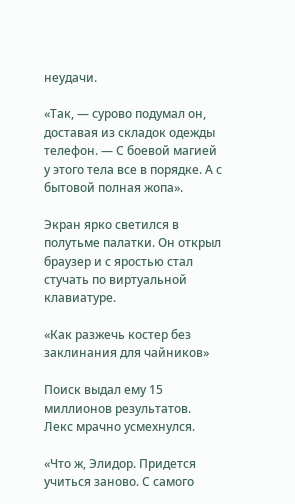неудачи.

«Так, — сурово подумал он, доставая из складок одежды телефон. — С боевой магией у этого тела все в порядке. А с бытовой полная жопа».

Экран ярко светился в полутьме палатки. Он открыл браузер и с яростью стал стучать по виртуальной клавиатуре.

«Как разжечь костер без заклинания для чайников»

Поиск выдал ему 15 миллионов результатов. Лекс мрачно усмехнулся.

«Что ж, Элидор. Придется учиться заново. С самого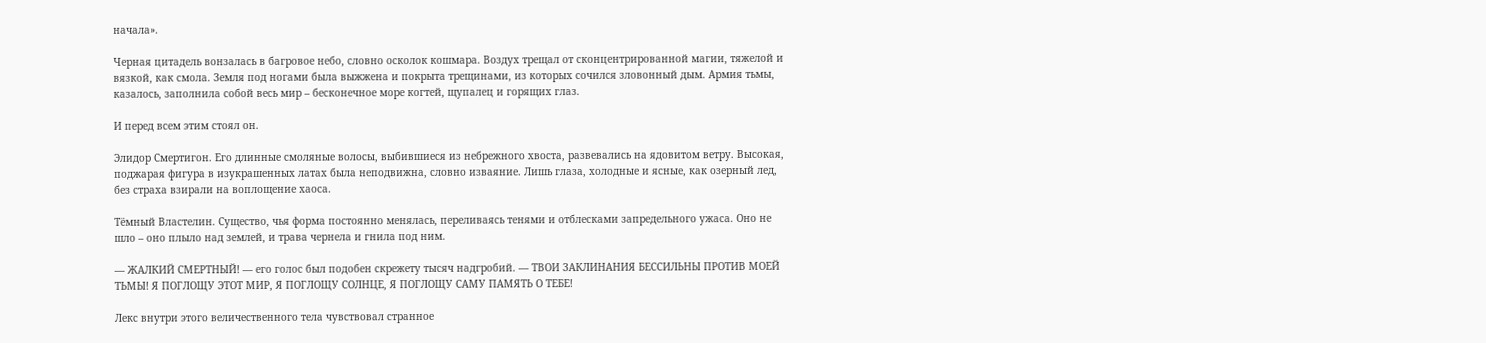начала».

Черная цитадель вонзалась в багровое небо, словно осколок кошмара. Воздух трещал от сконцентрированной магии, тяжелой и вязкой, как смола. Земля под ногами была выжжена и покрыта трещинами, из которых сочился зловонный дым. Армия тьмы, казалось, заполнила собой весь мир – бесконечное море когтей, щупалец и горящих глаз.

И перед всем этим стоял он.

Элидор Смертигон. Его длинные смоляные волосы, выбившиеся из небрежного хвоста, развевались на ядовитом ветру. Высокая, поджарая фигура в изукрашенных латах была неподвижна, словно изваяние. Лишь глаза, холодные и ясные, как озерный лед, без страха взирали на воплощение хаоса.

Тёмный Властелин. Существо, чья форма постоянно менялась, переливаясь тенями и отблесками запредельного ужаса. Оно не шло – оно плыло над землей, и трава чернела и гнила под ним.

— ЖАЛКИЙ СМЕРТНЫЙ! — его голос был подобен скрежету тысяч надгробий. — ТВОИ ЗАКЛИНАНИЯ БЕССИЛЬНЫ ПРОТИВ МОЕЙ ТЬМЫ! Я ПОГЛОЩУ ЭТОТ МИР, Я ПОГЛОЩУ СОЛНЦЕ, Я ПОГЛОЩУ САМУ ПАМЯТЬ О ТЕБЕ!

Лекс внутри этого величественного тела чувствовал странное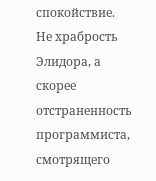спокойствие. Не храбрость Элидора, а скорее отстраненность программиста, смотрящего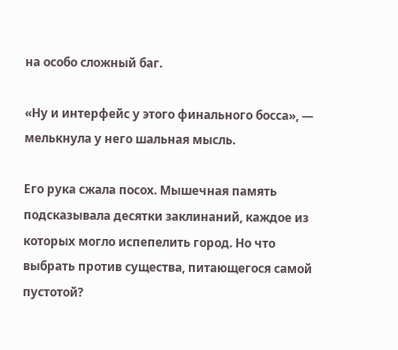на особо сложный баг.

«Ну и интерфейс у этого финального босса», — мелькнула у него шальная мысль.

Его рука сжала посох. Мышечная память подсказывала десятки заклинаний, каждое из которых могло испепелить город. Но что выбрать против существа, питающегося самой пустотой?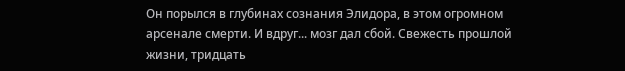Он порылся в глубинах сознания Элидора, в этом огромном арсенале смерти. И вдруг... мозг дал сбой. Свежесть прошлой жизни, тридцать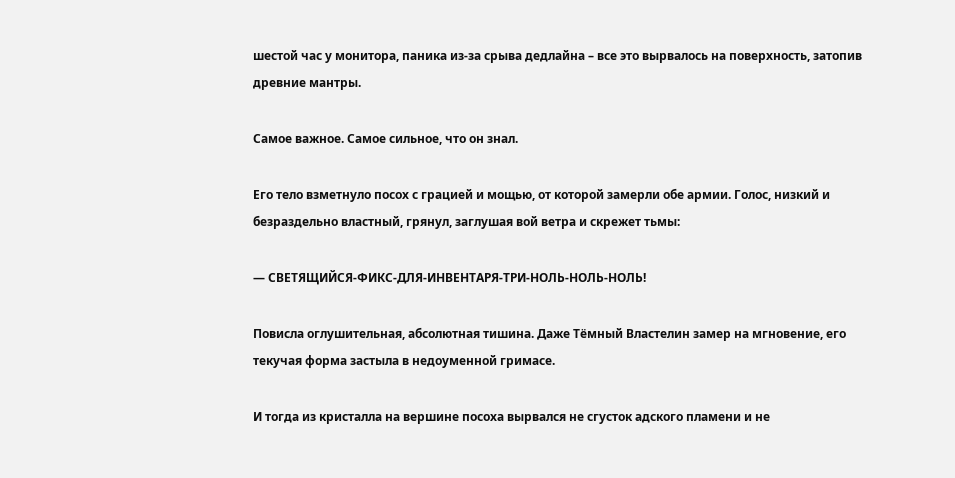шестой час у монитора, паника из-за срыва дедлайна – все это вырвалось на поверхность, затопив древние мантры.

Самое важное. Самое сильное, что он знал.

Его тело взметнуло посох с грацией и мощью, от которой замерли обе армии. Голос, низкий и безраздельно властный, грянул, заглушая вой ветра и скрежет тьмы:

— СВЕТЯЩИЙСЯ-ФИКС-ДЛЯ-ИНВЕНТАРЯ-ТРИ-НОЛЬ-НОЛЬ-НОЛЬ!

Повисла оглушительная, абсолютная тишина. Даже Тёмный Властелин замер на мгновение, его текучая форма застыла в недоуменной гримасе.

И тогда из кристалла на вершине посоха вырвался не сгусток адского пламени и не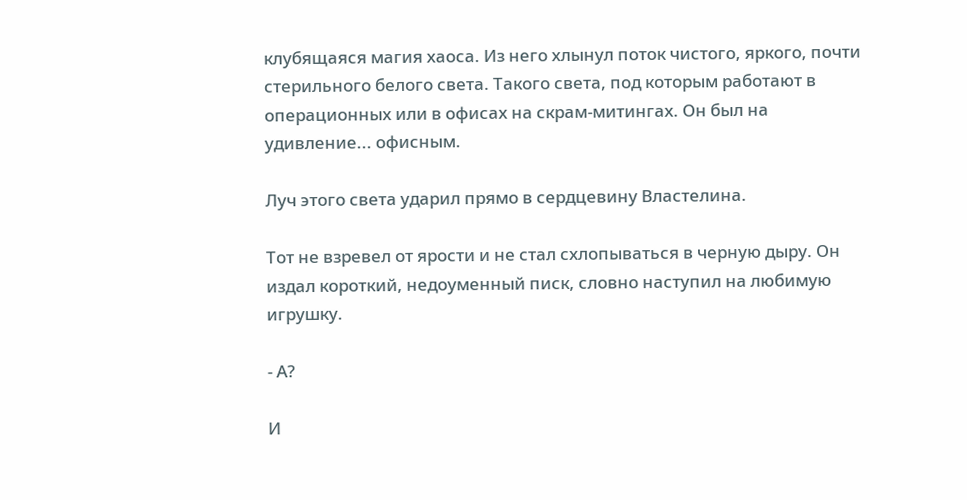клубящаяся магия хаоса. Из него хлынул поток чистого, яркого, почти стерильного белого света. Такого света, под которым работают в операционных или в офисах на скрам-митингах. Он был на удивление... офисным.

Луч этого света ударил прямо в сердцевину Властелина.

Тот не взревел от ярости и не стал схлопываться в черную дыру. Он издал короткий, недоуменный писк, словно наступил на любимую игрушку.

- А?

И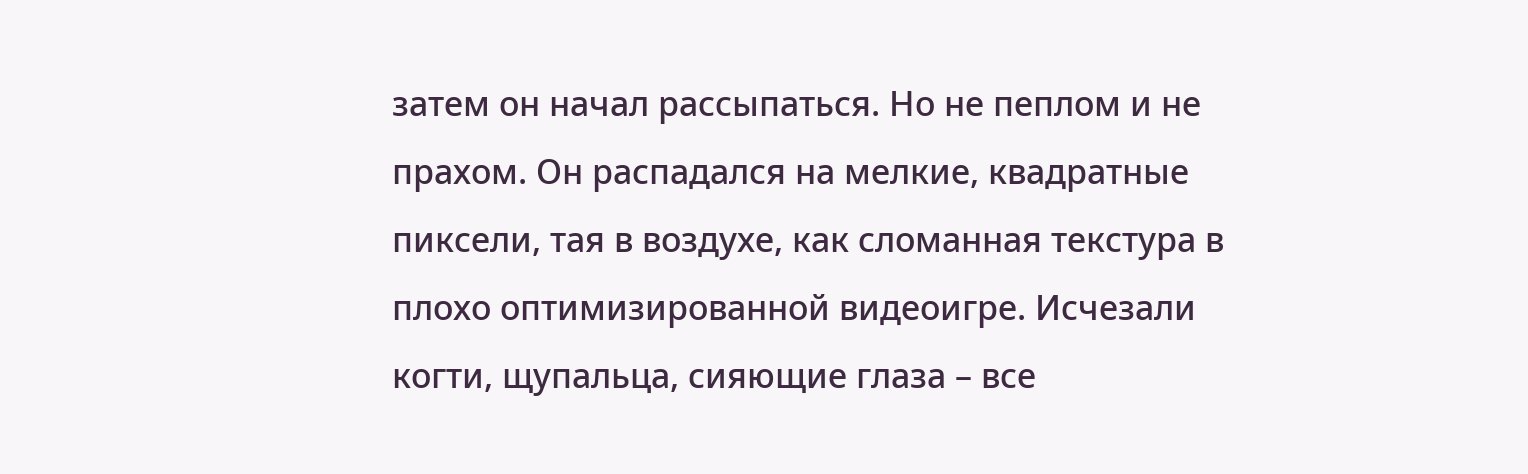затем он начал рассыпаться. Но не пеплом и не прахом. Он распадался на мелкие, квадратные пиксели, тая в воздухе, как сломанная текстура в плохо оптимизированной видеоигре. Исчезали когти, щупальца, сияющие глаза – все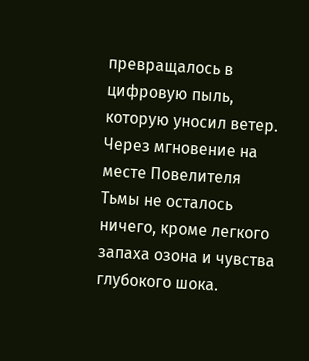превращалось в цифровую пыль, которую уносил ветер. Через мгновение на месте Повелителя Тьмы не осталось ничего, кроме легкого запаха озона и чувства глубокого шока.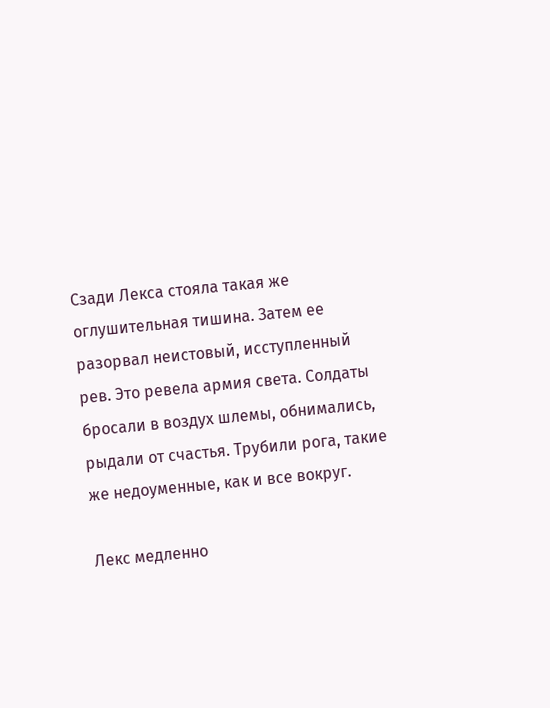Сзади Лекса стояла такая же оглушительная тишина. Затем ее разорвал неистовый, исступленный рев. Это ревела армия света. Солдаты бросали в воздух шлемы, обнимались, рыдали от счастья. Трубили рога, такие же недоуменные, как и все вокруг.

Лекс медленно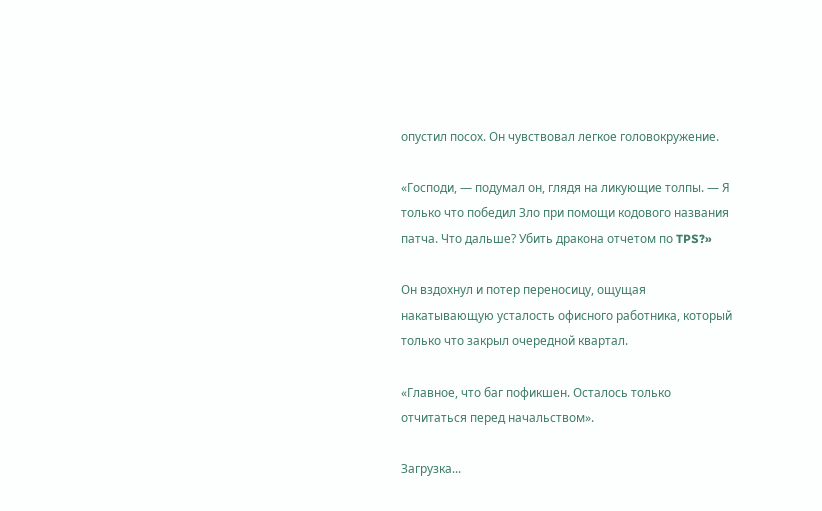опустил посох. Он чувствовал легкое головокружение.

«Господи, — подумал он, глядя на ликующие толпы. — Я только что победил Зло при помощи кодового названия патча. Что дальше? Убить дракона отчетом по TPS?»

Он вздохнул и потер переносицу, ощущая накатывающую усталость офисного работника, который только что закрыл очередной квартал.

«Главное, что баг пофикшен. Осталось только отчитаться перед начальством».

Загрузка...